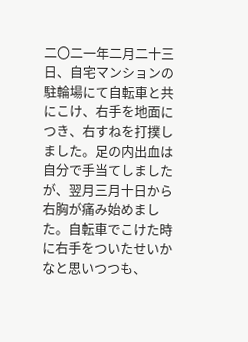二〇二一年二月二十三日、自宅マンションの駐輪場にて自転車と共にこけ、右手を地面につき、右すねを打撲しました。足の内出血は自分で手当てしましたが、翌月三月十日から右胸が痛み始めました。自転車でこけた時に右手をついたせいかなと思いつつも、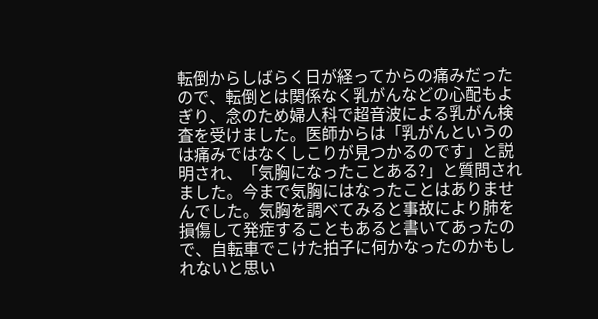転倒からしばらく日が経ってからの痛みだったので、転倒とは関係なく乳がんなどの心配もよぎり、念のため婦人科で超音波による乳がん検査を受けました。医師からは「乳がんというのは痛みではなくしこりが見つかるのです」と説明され、「気胸になったことある?」と質問されました。今まで気胸にはなったことはありませんでした。気胸を調べてみると事故により肺を損傷して発症することもあると書いてあったので、自転車でこけた拍子に何かなったのかもしれないと思い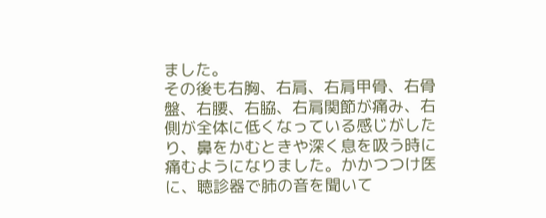ました。
その後も右胸、右肩、右肩甲骨、右骨盤、右腰、右脇、右肩関節が痛み、右側が全体に低くなっている感じがしたり、鼻をかむときや深く息を吸う時に痛むようになりました。かかつつけ医に、聴診器で肺の音を聞いて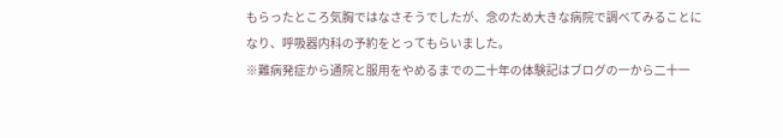もらったところ気胸ではなさそうでしたが、念のため大きな病院で調べてみることになり、呼吸器内科の予約をとってもらいました。
※難病発症から通院と服用をやめるまでの二十年の体験記はブログの一から二十一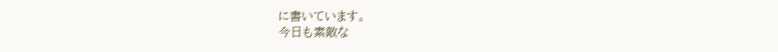に書いています。
今日も素敵な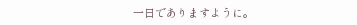一日でありますように。